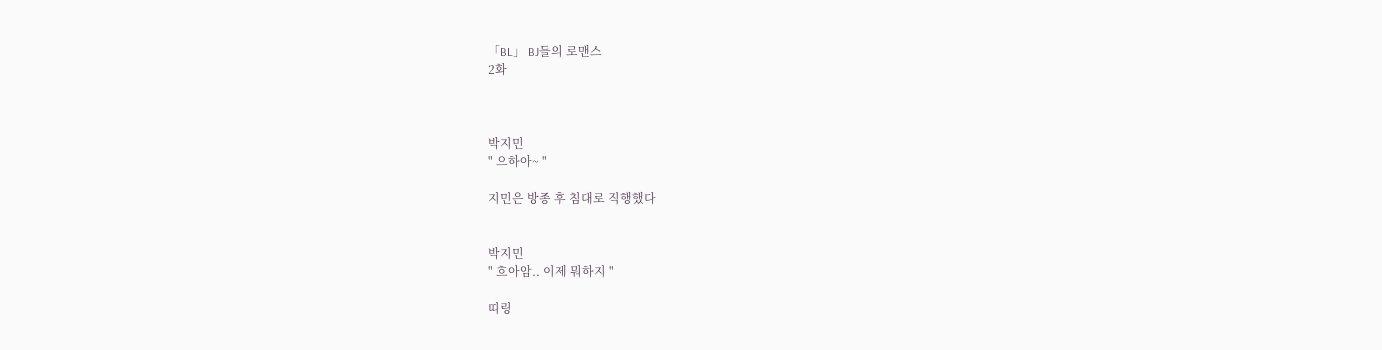「BL」 BJ들의 로맨스
2화



박지민
" 으하아~ "

지민은 방종 후 침대로 직행했다


박지민
" 흐아암.. 이제 뭐하지 "

띠링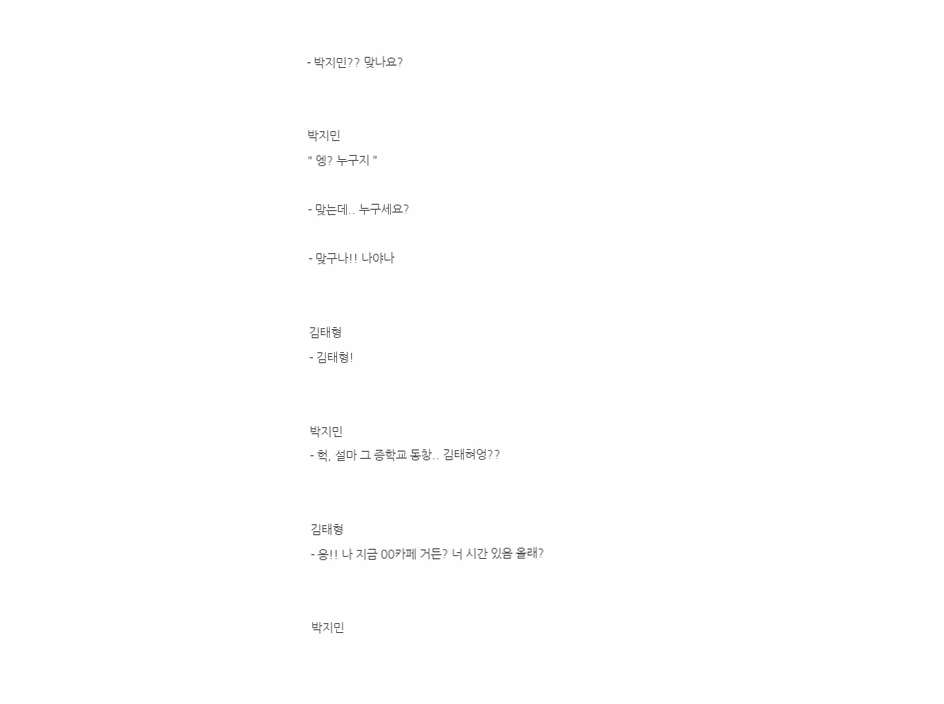- 박지민?? 맞나요?


박지민
" 엥? 누구지 "

- 맞는데.. 누구세요?

- 맞구나!! 나야나


김태형
- 김태형!


박지민
- 헉, 설마 그 증학교 동창.. 김태혀엉??


김태형
- 응!! 나 지금 00카페 거든? 너 시간 있음 올래?


박지민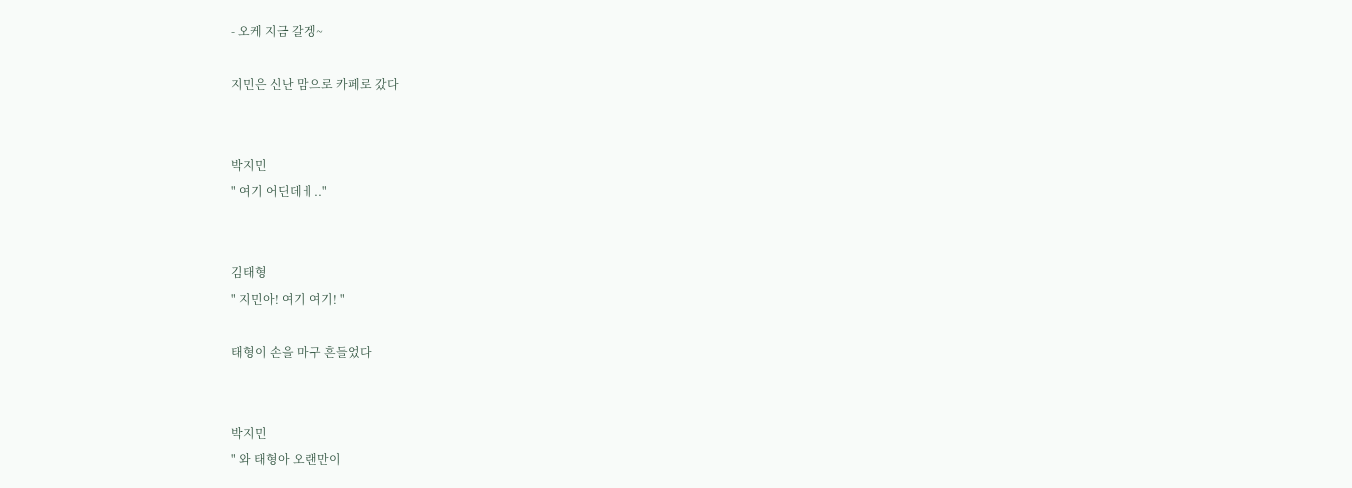- 오케 지금 갈겡~

지민은 신난 맘으로 카페로 갔다


박지민
" 여기 어딘데ㅔ.."


김태형
" 지민아! 여기 여기! "

태형이 손을 마구 흔들었다


박지민
" 와 태형아 오랜만이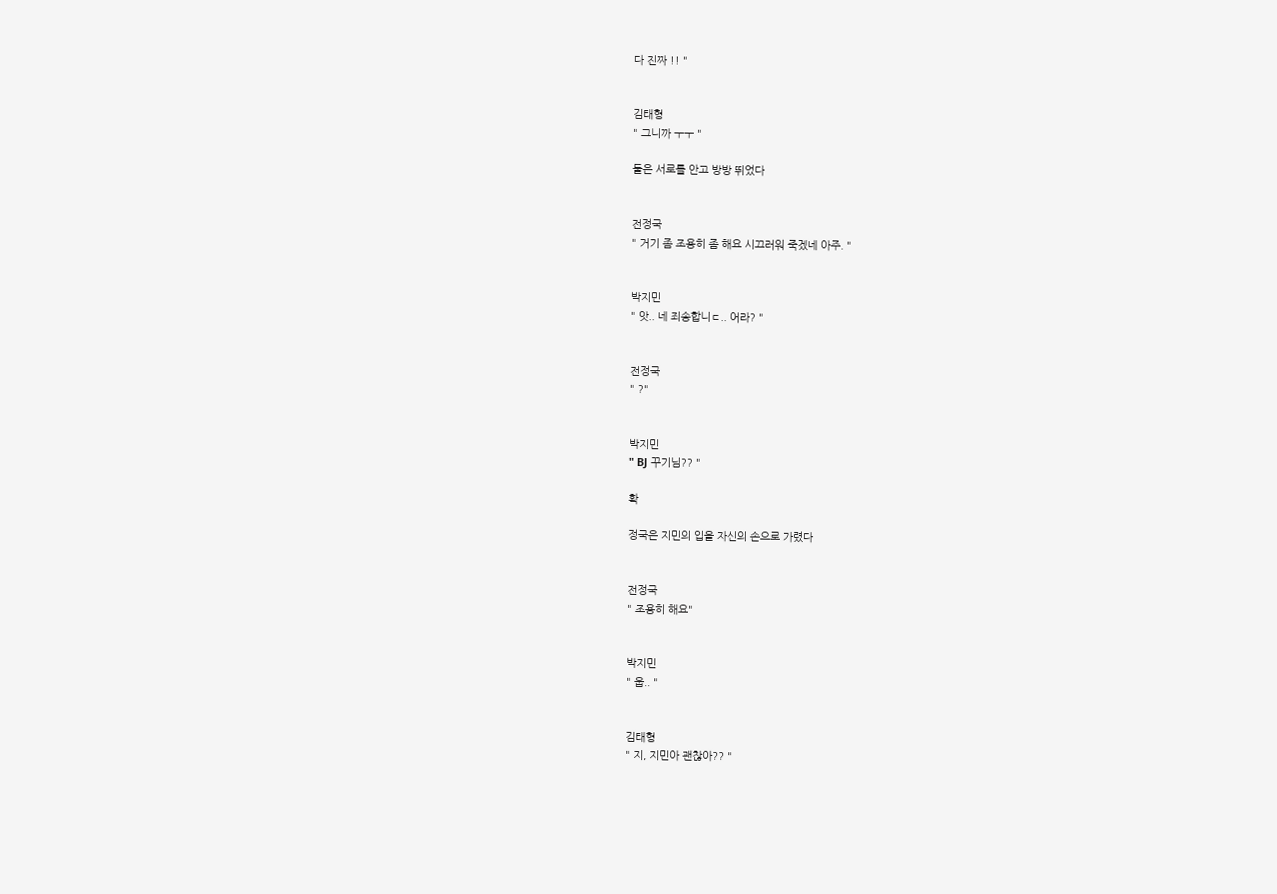다 진짜 !! "


김태형
" 그니까 ㅜㅜ "

둘은 서로를 안고 방방 뛰었다


전정국
" 거기 좀 조용히 좀 해요 시끄러워 죽겠네 아주. "


박지민
" 앗.. 네 죄송합니ㄷ.. 어라? "


전정국
" ?"


박지민
" BJ 꾸기님?? "

확

정국은 지민의 입을 자신의 손으로 가렸다


전정국
" 조용히 해요"


박지민
" 웁.. "


김태형
" 지, 지민아 괜찮아?? "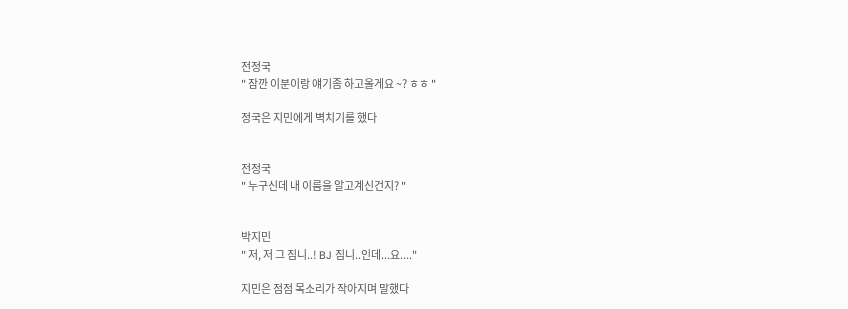전정국
" 잠깐 이분이랑 얘기좀 하고올게요 ~? ㅎㅎ "

정국은 지민에게 벽치기를 했다


전정국
" 누구신데 내 이름을 알고계신건지? "


박지민
" 저, 저 그 짐니..! BJ 짐니..인데...요...."

지민은 점점 목소리가 작아지며 말했다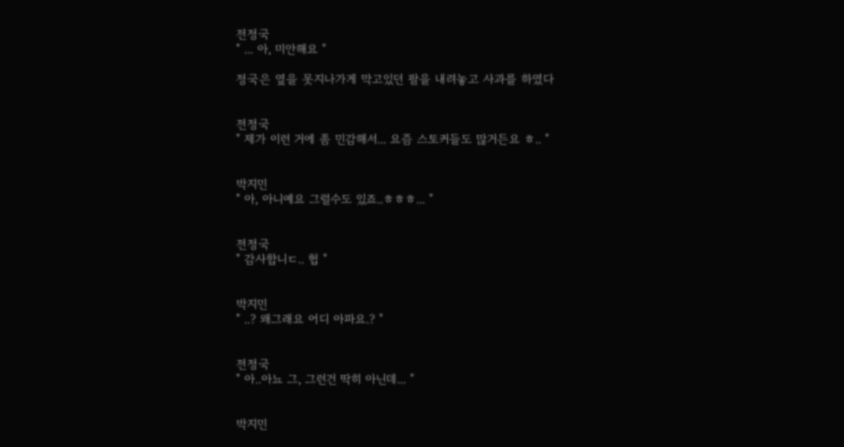전정국
" ... 아, 미안해요 "

정국은 옆을 못지나가게 막고있던 팔을 내려놓고 사과를 하였다


전정국
" 제가 이런 거에 좀 민감해서... 요즘 스토커들도 많거든요 ㅎ.. "


박지민
" 아, 아니예요 그럴수도 있죠..ㅎㅎㅎ... "


전정국
" 감사합니ㄷ.. 헙 "


박지민
" ..? 왜그래요 어디 아파요.? "


전정국
" 아..아뇨 그, 그런건 딱히 아닌데... "


박지민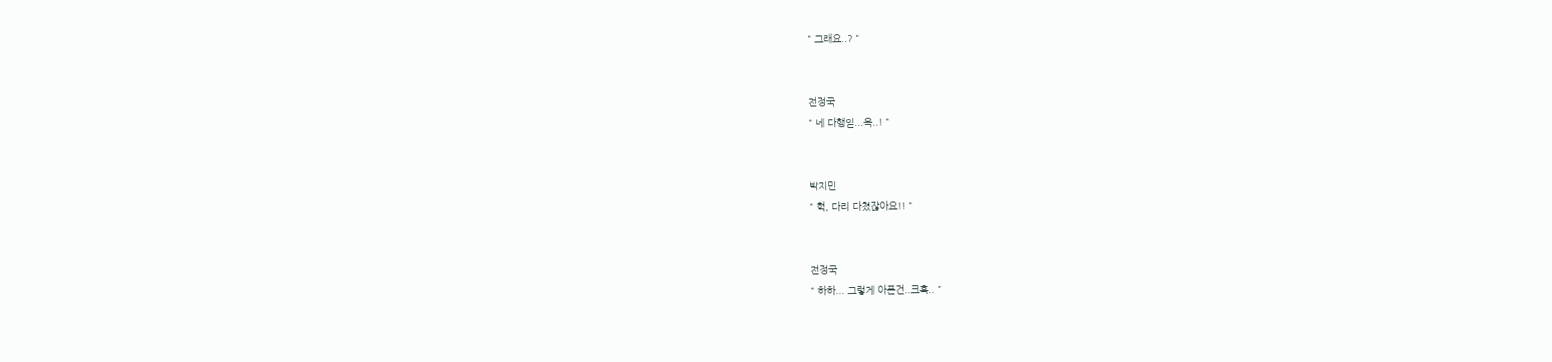" 그래요..? "


전정국
" 네 다행읻...윽..! "


박지민
" 헉, 다리 다쳤잖아요!! "


전정국
" 하하... 그렇게 아픈건..크흑.. "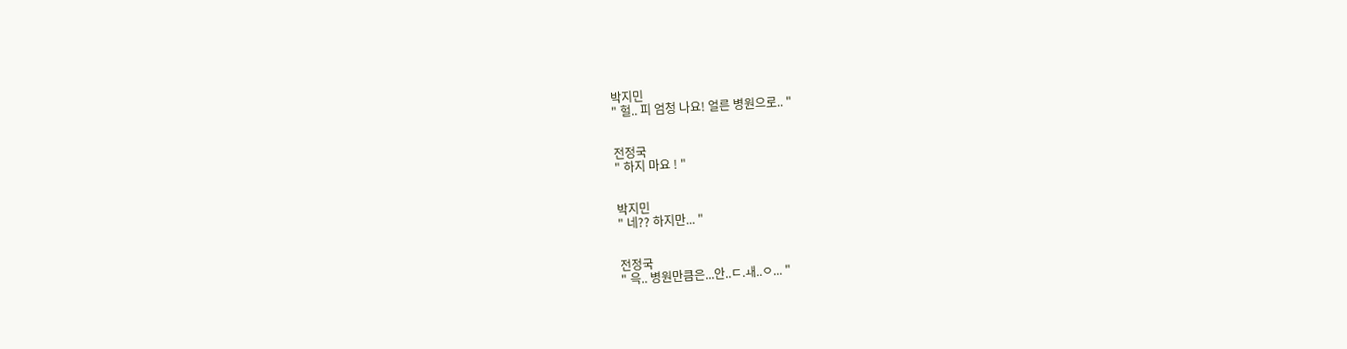박지민
" 헐.. 피 엄청 나요! 얼른 병원으로.. "


전정국
" 하지 마요 ! "


박지민
" 네?? 하지만... "


전정국
" 윽.. 병원만큼은...안..ㄷ.ㅙ..ㅇ... "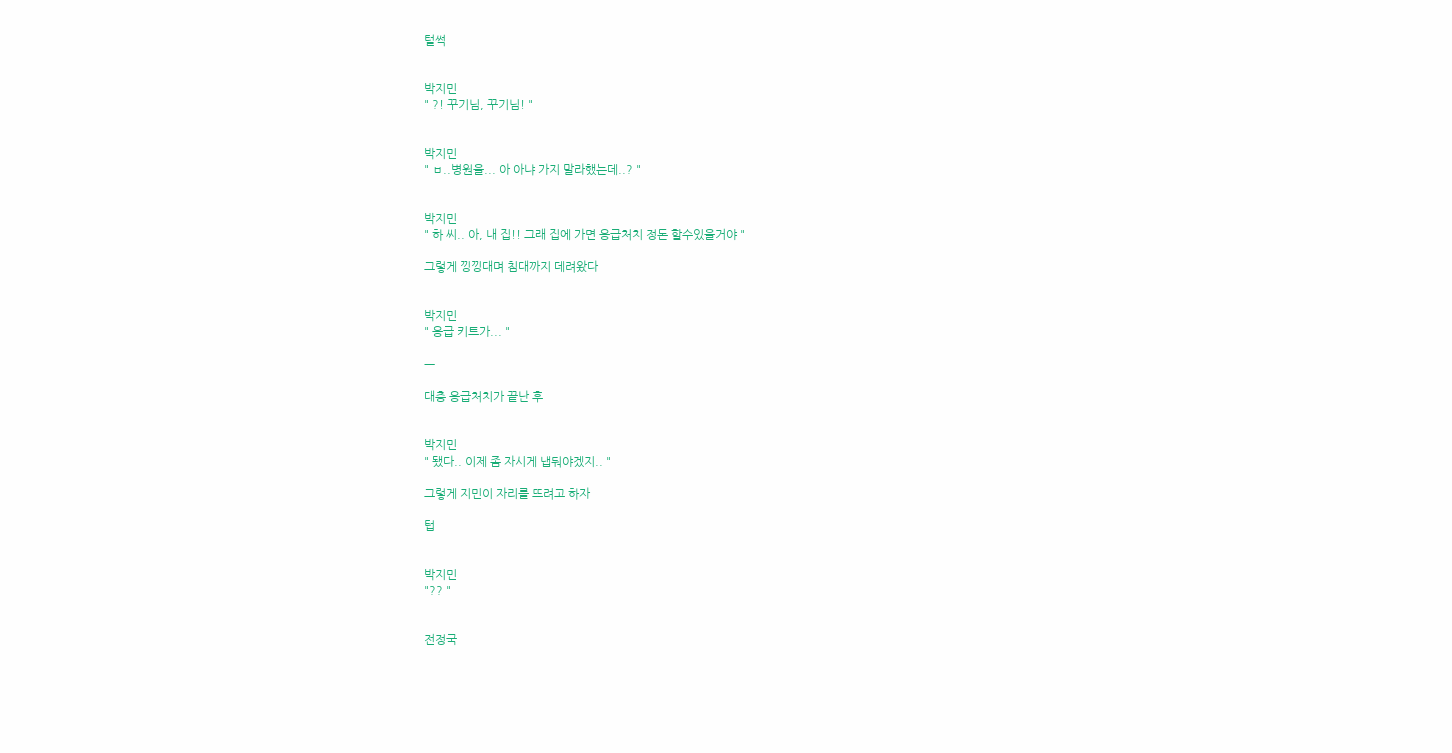털썩


박지민
" ?! 꾸기님, 꾸기님! "


박지민
" ㅂ..병원을... 아 아냐 가지 말라했는데..? "


박지민
" 하 씨.. 아, 내 집!! 그래 집에 가면 응급처치 정돈 할수있을거야 "

그렇게 낑낑대며 침대까지 데려왔다


박지민
" 응급 키트가... "

ㅡ

대충 응급처치가 끝난 후


박지민
" 됐다.. 이제 좀 자시게 냅둬야겠지.. "

그렇게 지민이 자리를 뜨려고 하자

텁


박지민
"?? "


전정국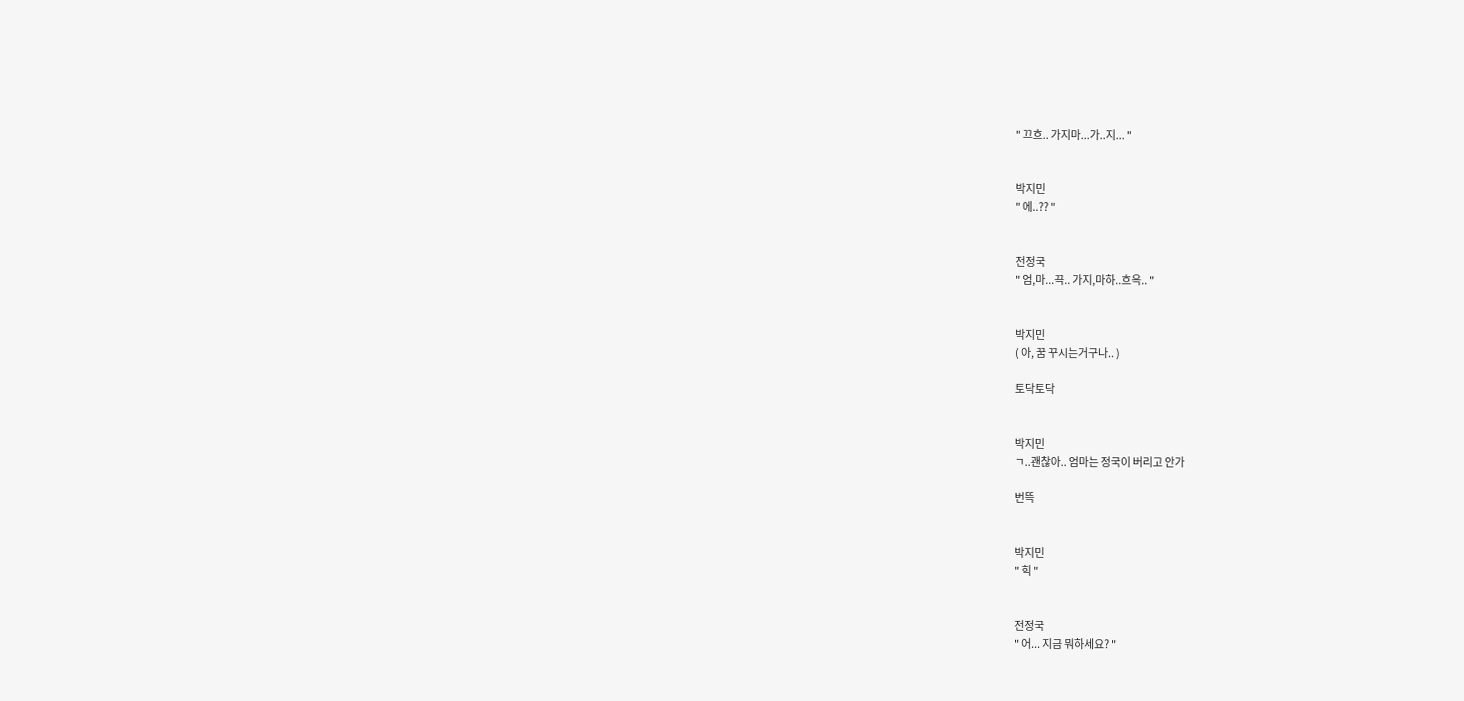" 끄흐.. 가지마...가..지... "


박지민
" 에..?? "


전정국
" 엄,마...끅.. 가지,마하..흐윽.. "


박지민
( 아, 꿈 꾸시는거구나.. )

토닥토닥


박지민
ㄱ..괜찮아.. 엄마는 정국이 버리고 안가

번뜩


박지민
" 힉 "


전정국
" 어... 지금 뭐하세요? "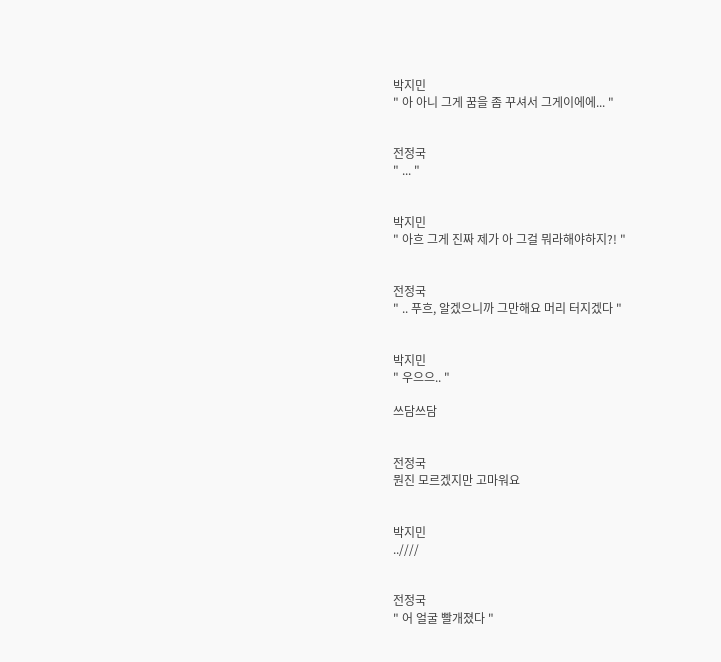박지민
" 아 아니 그게 꿈을 좀 꾸셔서 그게이에에... "


전정국
" ... "


박지민
" 아흐 그게 진짜 제가 아 그걸 뭐라해야하지?! "


전정국
" .. 푸흐, 알겠으니까 그만해요 머리 터지겠다 "


박지민
" 우으으.. "

쓰담쓰담


전정국
뭔진 모르겠지만 고마워요


박지민
..////


전정국
" 어 얼굴 빨개졌다 "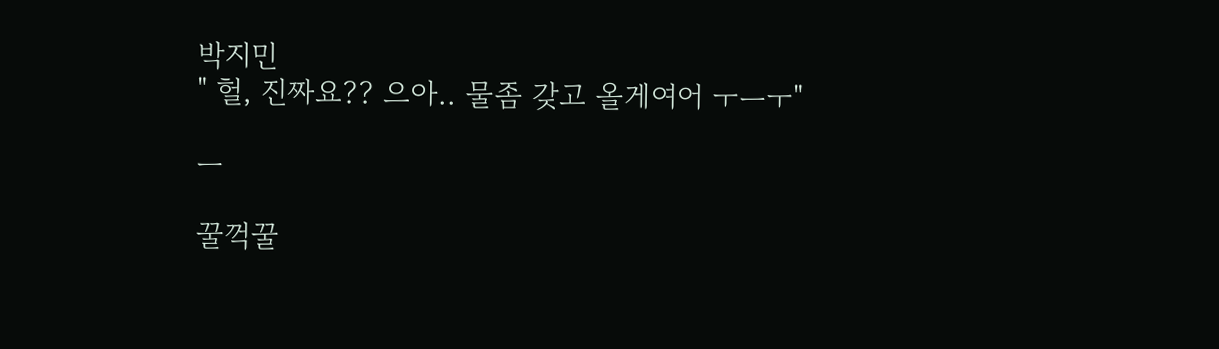박지민
" 헐, 진짜요?? 으아.. 물좀 갖고 올게여어 ㅜㅡㅜ"

ㅡ

꿀꺽꿀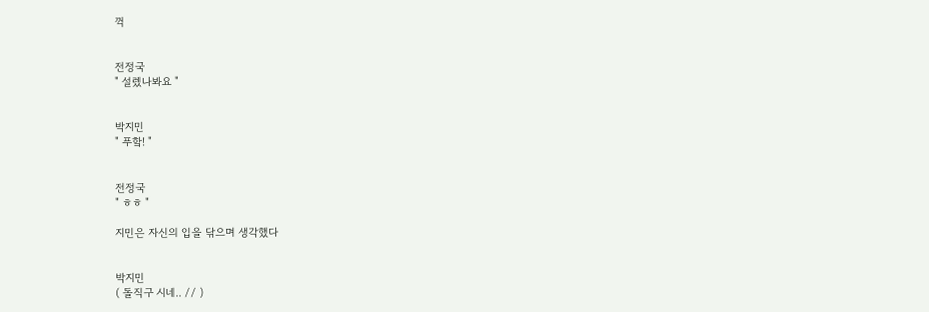꺽


전정국
" 설렜나봐요 "


박지민
" 푸핰! "


전정국
" ㅎㅎ "

지민은 자신의 입을 닦으며 생각했다


박지민
( 돌직구 시네.. // )